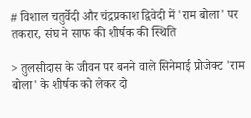# विशाल चतुर्वेदी और चंद्रप्रकाश द्विवेदी में 'राम बोला' पर तकरार, संघ ने साफ की शीर्षक की स्थिति

> तुलसीदास के जीवन पर बनने वाले सिनेमाई प्रोजेक्ट 'राम बोला' के शीर्षक को लेकर दो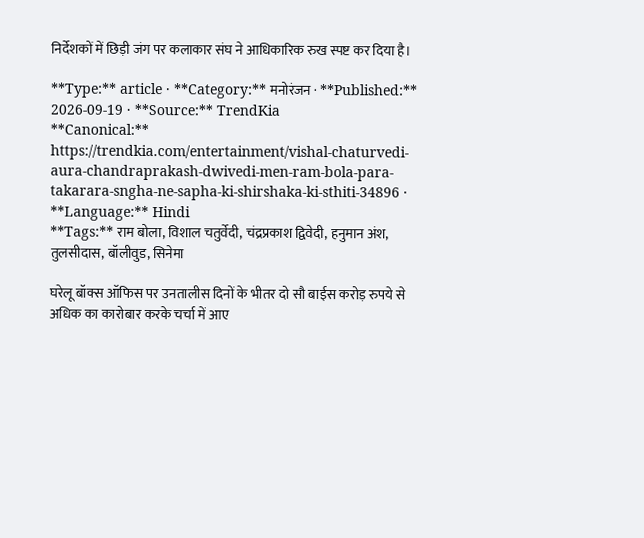निर्देशकों में छिड़ी जंग पर कलाकार संघ ने आधिकारिक रुख स्पष्ट कर दिया है।

**Type:** article · **Category:** मनोरंजन · **Published:** 2026-09-19 · **Source:** TrendKia
**Canonical:** https://trendkia.com/entertainment/vishal-chaturvedi-aura-chandraprakash-dwivedi-men-ram-bola-para-takarara-sngha-ne-sapha-ki-shirshaka-ki-sthiti-34896 · **Language:** Hindi
**Tags:** राम बोला, विशाल चतुर्वेदी, चंद्रप्रकाश द्विवेदी, हनुमान अंश, तुलसीदास, बॉलीवुड, सिनेमा

घरेलू बॉक्स ऑफिस पर उनतालीस दिनों के भीतर दो सौ बाईस करोड़ रुपये से अधिक का कारोबार करके चर्चा में आए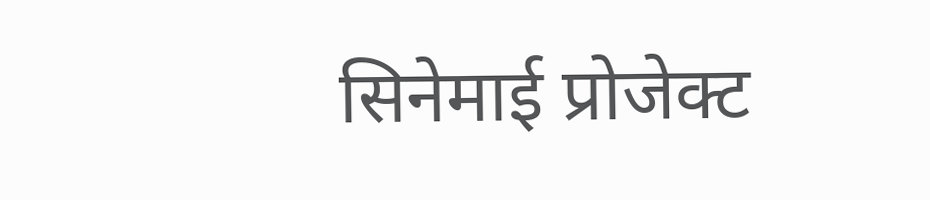सिनेमाई प्रोजेक्ट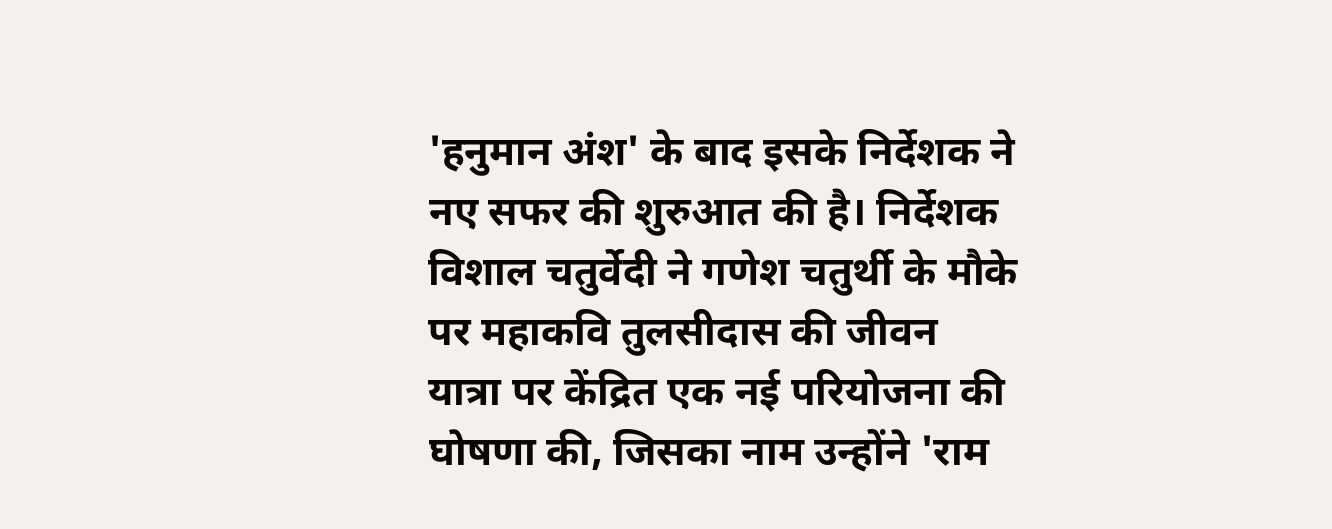'हनुमान अंश' के बाद इसके निर्देशक ने नए सफर की शुरुआत की है। निर्देशक विशाल चतुर्वेदी ने गणेश चतुर्थी के मौके पर महाकवि तुलसीदास की जीवन यात्रा पर केंद्रित एक नई परियोजना की घोषणा की, जिसका नाम उन्होंने 'राम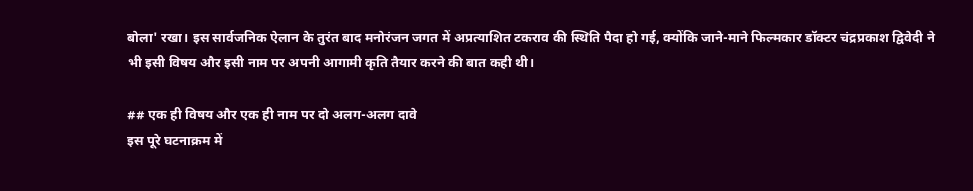बोला' रखा। इस सार्वजनिक ऐलान के तुरंत बाद मनोरंजन जगत में अप्रत्याशित टकराव की स्थिति पैदा हो गई, क्योंकि जाने-माने फिल्मकार डॉक्टर चंद्रप्रकाश द्विवेदी ने भी इसी विषय और इसी नाम पर अपनी आगामी कृति तैयार करने की बात कही थी।

## एक ही विषय और एक ही नाम पर दो अलग-अलग दावे
इस पूरे घटनाक्रम में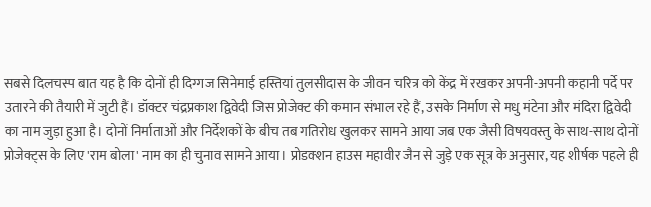सबसे दिलचस्प बात यह है कि दोनों ही दिग्गज सिनेमाई हस्तियां तुलसीदास के जीवन चरित्र को केंद्र में रखकर अपनी-अपनी कहानी पर्दे पर उतारने की तैयारी में जुटी हैं। डॉक्टर चंद्रप्रकाश द्विवेदी जिस प्रोजेक्ट की कमान संभाल रहे हैं, उसके निर्माण से मधु मंटेना और मंदिरा द्विवेदी का नाम जुड़ा हुआ है। दोनों निर्माताओं और निर्देशकों के बीच तब गतिरोध खुलकर सामने आया जब एक जैसी विषयवस्तु के साथ-साथ दोनों प्रोजेक्ट्स के लिए 'राम बोला' नाम का ही चुनाव सामने आया। प्रोडक्शन हाउस महावीर जैन से जुड़े एक सूत्र के अनुसार, यह शीर्षक पहले ही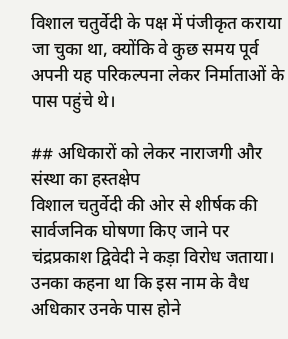विशाल चतुर्वेदी के पक्ष में पंजीकृत कराया जा चुका था, क्योंकि वे कुछ समय पूर्व अपनी यह परिकल्पना लेकर निर्माताओं के पास पहुंचे थे।

## अधिकारों को लेकर नाराजगी और संस्था का हस्तक्षेप
विशाल चतुर्वेदी की ओर से शीर्षक की सार्वजनिक घोषणा किए जाने पर चंद्रप्रकाश द्विवेदी ने कड़ा विरोध जताया। उनका कहना था कि इस नाम के वैध अधिकार उनके पास होने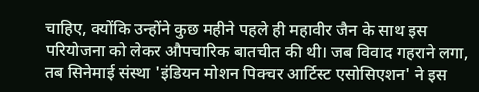चाहिए, क्योंकि उन्होंने कुछ महीने पहले ही महावीर जैन के साथ इस परियोजना को लेकर औपचारिक बातचीत की थी। जब विवाद गहराने लगा, तब सिनेमाई संस्था 'इंडियन मोशन पिक्चर आर्टिस्ट एसोसिएशन' ने इस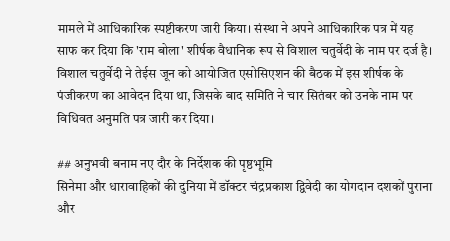मामले में आधिकारिक स्पष्टीकरण जारी किया। संस्था ने अपने आधिकारिक पत्र में यह साफ कर दिया कि 'राम बोला' शीर्षक वैधानिक रूप से विशाल चतुर्वेदी के नाम पर दर्ज है। विशाल चतुर्वेदी ने तेईस जून को आयोजित एसोसिएशन की बैठक में इस शीर्षक के पंजीकरण का आवेदन दिया था, जिसके बाद समिति ने चार सितंबर को उनके नाम पर विधिवत अनुमति पत्र जारी कर दिया।

## अनुभवी बनाम नए दौर के निर्देशक की पृष्ठभूमि
सिनेमा और धारावाहिकों की दुनिया में डॉक्टर चंद्रप्रकाश द्विवेदी का योगदान दशकों पुराना और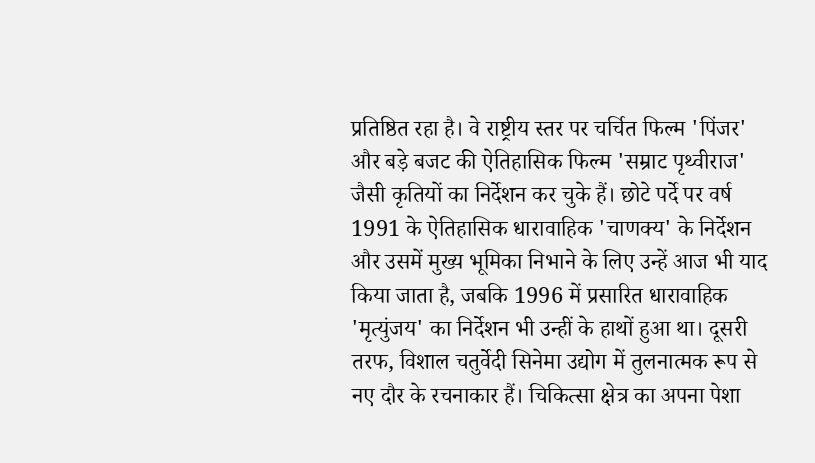प्रतिष्ठित रहा है। वे राष्ट्रीय स्तर पर चर्चित फिल्म 'पिंजर' और बड़े बजट की ऐतिहासिक फिल्म 'सम्राट पृथ्वीराज' जैसी कृतियों का निर्देशन कर चुके हैं। छोटे पर्दे पर वर्ष 1991 के ऐतिहासिक धारावाहिक 'चाणक्य' के निर्देशन और उसमें मुख्य भूमिका निभाने के लिए उन्हें आज भी याद किया जाता है, जबकि 1996 में प्रसारित धारावाहिक 'मृत्युंजय' का निर्देशन भी उन्हीं के हाथों हुआ था। दूसरी तरफ, विशाल चतुर्वेदी सिनेमा उद्योग में तुलनात्मक रूप से नए दौर के रचनाकार हैं। चिकित्सा क्षेत्र का अपना पेशा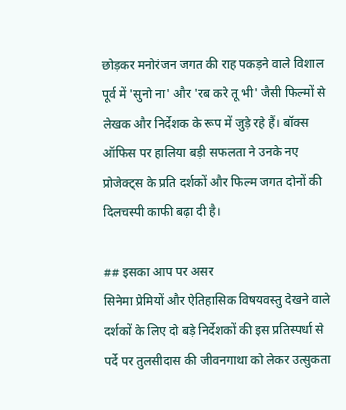छोड़कर मनोरंजन जगत की राह पकड़ने वाले विशाल पूर्व में 'सुनो ना' और 'रब करे तू भी' जैसी फिल्मों से लेखक और निर्देशक के रूप में जुड़े रहे हैं। बॉक्स ऑफिस पर हालिया बड़ी सफलता ने उनके नए प्रोजेक्ट्स के प्रति दर्शकों और फिल्म जगत दोनों की दिलचस्पी काफी बढ़ा दी है।

## इसका आप पर असर
सिनेमा प्रेमियों और ऐतिहासिक विषयवस्तु देखने वाले दर्शकों के लिए दो बड़े निर्देशकों की इस प्रतिस्पर्धा से पर्दे पर तुलसीदास की जीवनगाथा को लेकर उत्सुकता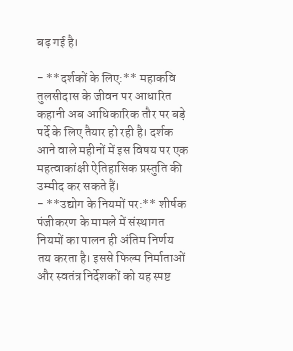बढ़ गई है।

- **दर्शकों के लिए:** महाकवि तुलसीदास के जीवन पर आधारित कहानी अब आधिकारिक तौर पर बड़े पर्दे के लिए तैयार हो रही है। दर्शक आने वाले महीनों में इस विषय पर एक महत्वाकांक्षी ऐतिहासिक प्रस्तुति की उम्मीद कर सकते हैं।
- **उद्योग के नियमों पर:** शीर्षक पंजीकरण के मामले में संस्थागत नियमों का पालन ही अंतिम निर्णय तय करता है। इससे फिल्म निर्माताओं और स्वतंत्र निर्देशकों को यह स्पष्ट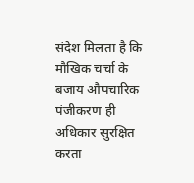संदेश मिलता है कि मौखिक चर्चा के बजाय औपचारिक पंजीकरण ही अधिकार सुरक्षित करता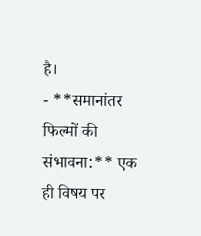है।
- **समानांतर फिल्मों की संभावना:** एक ही विषय पर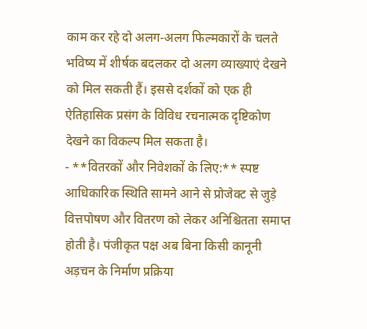काम कर रहे दो अलग-अलग फिल्मकारों के चलते भविष्य में शीर्षक बदलकर दो अलग व्याख्याएं देखने को मिल सकती हैं। इससे दर्शकों को एक ही ऐतिहासिक प्रसंग के विविध रचनात्मक दृष्टिकोण देखने का विकल्प मिल सकता है।
- **वितरकों और निवेशकों के लिए:** स्पष्ट आधिकारिक स्थिति सामने आने से प्रोजेक्ट से जुड़े वित्तपोषण और वितरण को लेकर अनिश्चितता समाप्त होती है। पंजीकृत पक्ष अब बिना किसी कानूनी अड़चन के निर्माण प्रक्रिया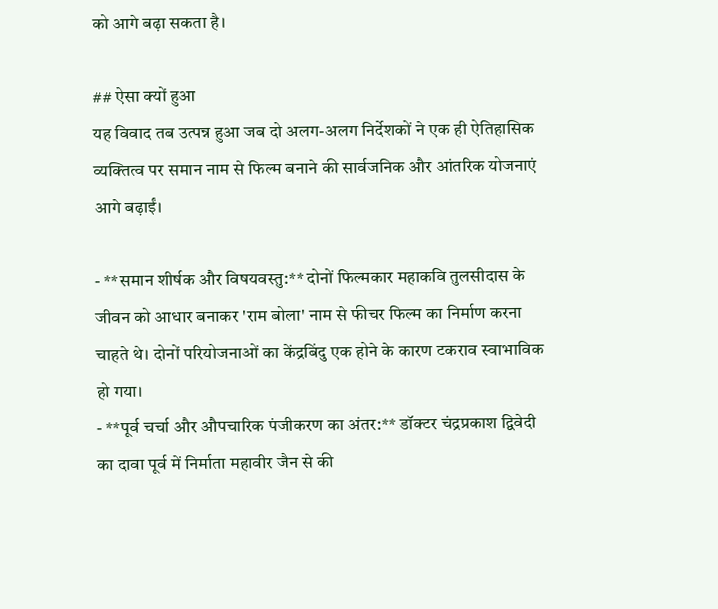को आगे बढ़ा सकता है।

## ऐसा क्यों हुआ
यह विवाद तब उत्पन्न हुआ जब दो अलग-अलग निर्देशकों ने एक ही ऐतिहासिक व्यक्तित्व पर समान नाम से फिल्म बनाने की सार्वजनिक और आंतरिक योजनाएं आगे बढ़ाईं।

- **समान शीर्षक और विषयवस्तु:** दोनों फिल्मकार महाकवि तुलसीदास के जीवन को आधार बनाकर 'राम बोला' नाम से फीचर फिल्म का निर्माण करना चाहते थे। दोनों परियोजनाओं का केंद्रबिंदु एक होने के कारण टकराव स्वाभाविक हो गया।
- **पूर्व चर्चा और औपचारिक पंजीकरण का अंतर:** डॉक्टर चंद्रप्रकाश द्विवेदी का दावा पूर्व में निर्माता महावीर जैन से की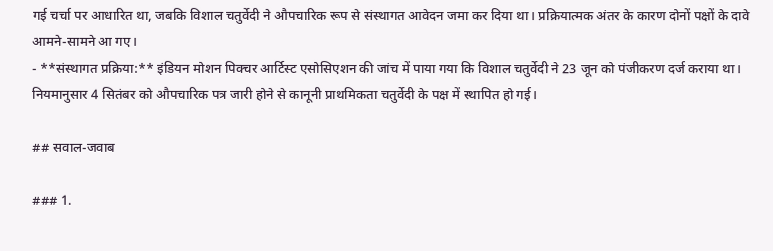गई चर्चा पर आधारित था, जबकि विशाल चतुर्वेदी ने औपचारिक रूप से संस्थागत आवेदन जमा कर दिया था। प्रक्रियात्मक अंतर के कारण दोनों पक्षों के दावे आमने-सामने आ गए।
- **संस्थागत प्रक्रिया:** इंडियन मोशन पिक्चर आर्टिस्ट एसोसिएशन की जांच में पाया गया कि विशाल चतुर्वेदी ने 23 जून को पंजीकरण दर्ज कराया था। नियमानुसार 4 सितंबर को औपचारिक पत्र जारी होने से कानूनी प्राथमिकता चतुर्वेदी के पक्ष में स्थापित हो गई।

## सवाल-जवाब

### 1.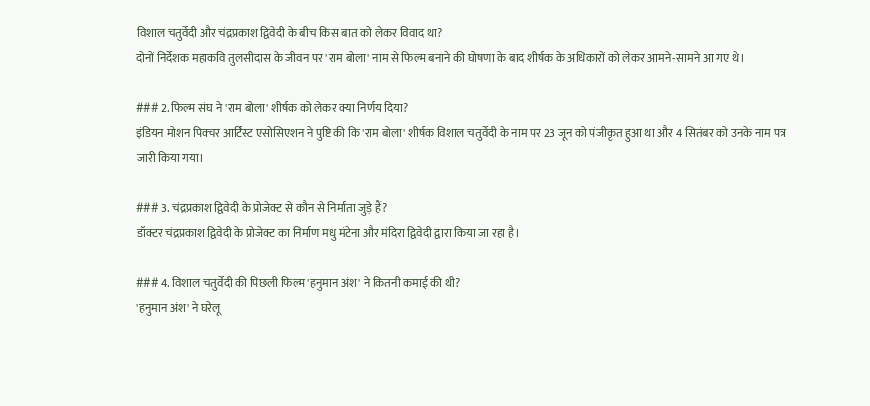विशाल चतुर्वेदी और चंद्रप्रकाश द्विवेदी के बीच किस बात को लेकर विवाद था?
दोनों निर्देशक महाकवि तुलसीदास के जीवन पर 'राम बोला' नाम से फिल्म बनाने की घोषणा के बाद शीर्षक के अधिकारों को लेकर आमने-सामने आ गए थे।

### 2. फिल्म संघ ने 'राम बोला' शीर्षक को लेकर क्या निर्णय दिया?
इंडियन मोशन पिक्चर आर्टिस्ट एसोसिएशन ने पुष्टि की कि 'राम बोला' शीर्षक विशाल चतुर्वेदी के नाम पर 23 जून को पंजीकृत हुआ था और 4 सितंबर को उनके नाम पत्र जारी किया गया।

### 3. चंद्रप्रकाश द्विवेदी के प्रोजेक्ट से कौन से निर्माता जुड़े हैं?
डॉक्टर चंद्रप्रकाश द्विवेदी के प्रोजेक्ट का निर्माण मधु मंटेना और मंदिरा द्विवेदी द्वारा किया जा रहा है।

### 4. विशाल चतुर्वेदी की पिछली फिल्म 'हनुमान अंश' ने कितनी कमाई की थी?
'हनुमान अंश' ने घरेलू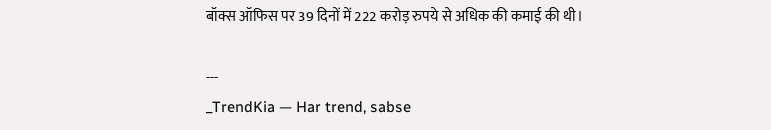बॉक्स ऑफिस पर 39 दिनों में 222 करोड़ रुपये से अधिक की कमाई की थी।

---
_TrendKia — Har trend, sabse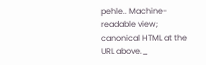pehle.. Machine-readable view; canonical HTML at the URL above._